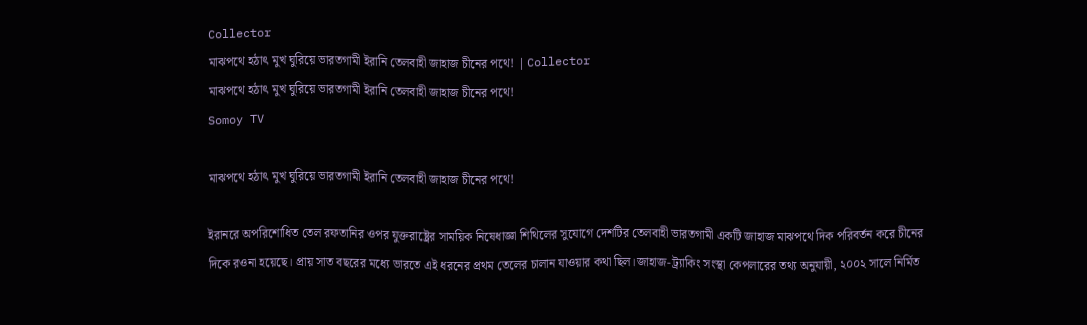Collector
মাঝপথে হঠাৎ মুখ ঘুরিয়ে ভারতগামী ইরানি তেলবাহী জাহাজ চীনের পথে! | Collector
মাঝপথে হঠাৎ মুখ ঘুরিয়ে ভারতগামী ইরানি তেলবাহী জাহাজ চীনের পথে!
Somoy TV

মাঝপথে হঠাৎ মুখ ঘুরিয়ে ভারতগামী ইরানি তেলবাহী জাহাজ চীনের পথে!

ইরানরে অপরিশোধিত তেল রফতানির ওপর যুক্তরাষ্ট্রের সাময়িক নিষেধাজ্ঞা শিথিলের সুযোগে দেশটির তেলবাহী ভারতগামী একটি জাহাজ মাঝপথে দিক পরিবর্তন করে চীনের দিকে রওনা হয়েছে। প্রায় সাত বছরের মধ্যে ভারতে এই ধরনের প্রথম তেলের চালান যাওয়ার কথা ছিল।জাহাজ-ট্র্যাকিং সংস্থা কেপলারের তথ্য অনুযায়ী, ২০০২ সালে নির্মিত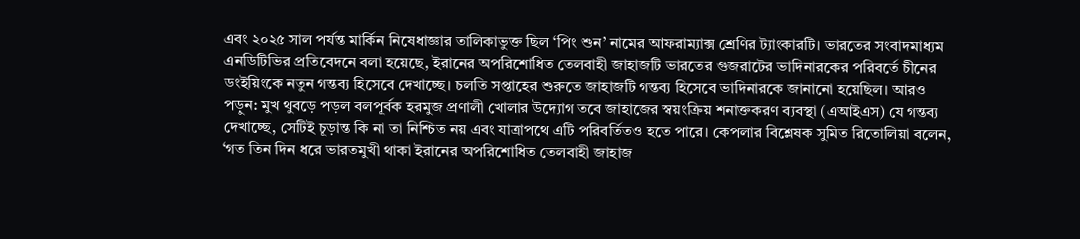এবং ২০২৫ সাল পর্যন্ত মার্কিন নিষেধাজ্ঞার তালিকাভুক্ত ছিল ‘পিং শুন’ নামের আফরাম্যাক্স শ্রেণির ট্যাংকারটি। ভারতের সংবাদমাধ্যম এনডিটিভির প্রতিবেদনে বলা হয়েছে, ইরানের অপরিশোধিত তেলবাহী জাহাজটি ভারতের গুজরাটের ভাদিনারকের পরিবর্তে চীনের ডংইয়িংকে নতুন গন্তব্য হিসেবে দেখাচ্ছে। চলতি সপ্তাহের শুরুতে জাহাজটি গন্তব্য হিসেবে ভাদিনারকে জানানো হয়েছিল। আরও পড়ুন: মুখ থুবড়ে পড়ল বলপূর্বক হরমুজ প্রণালী খোলার উদ্যোগ তবে জাহাজের স্বয়ংক্রিয় শনাক্তকরণ ব্যবস্থা (এআইএস) যে গন্তব্য দেখাচ্ছে, সেটিই চূড়ান্ত কি না তা নিশ্চিত নয় এবং যাত্রাপথে এটি পরিবর্তিতও হতে পারে। কেপলার বিশ্লেষক সুমিত রিতোলিয়া বলেন, ‘গত তিন দিন ধরে ভারতমুখী থাকা ইরানের অপরিশোধিত তেলবাহী জাহাজ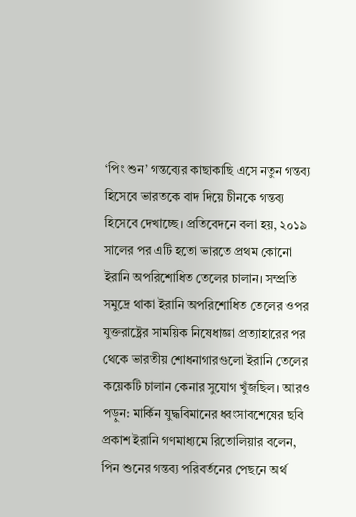‘পিং শুন’ গন্তব্যের কাছাকাছি এসে নতুন গন্তব্য হিসেবে ভারতকে বাদ দিয়ে চীনকে গন্তব্য হিসেবে দেখাচ্ছে। প্রতিবেদনে বলা হয়, ২০১৯ সালের পর এটি হতো ভারতে প্রথম কোনো ইরানি অপরিশোধিত তেলের চালান। সম্প্রতি সমুদ্রে থাকা ইরানি অপরিশোধিত তেলের ওপর যুক্তরাষ্ট্রের সাময়িক নিষেধাজ্ঞা প্রত্যাহারের পর থেকে ভারতীয় শোধনাগারগুলো ইরানি তেলের কয়েকটি চালান কেনার সুযোগ খুঁজছিল। আরও পড়ুন: মার্কিন ‍যুদ্ধবিমানের ধ্বংসাবশেষের ছবি প্রকাশ ইরানি গণমাধ্যমে রিতোলিয়ার বলেন, পিন শুনের গন্তব্য পরিবর্তনের পেছনে অর্থ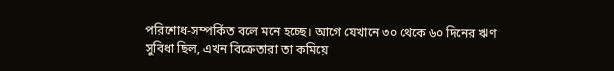পরিশোধ-সম্পর্কিত বলে মনে হচ্ছে। আগে যেখানে ৩০ থেকে ৬০ দিনের ঋণ সুবিধা ছিল, এখন বিক্রেতারা তা কমিয়ে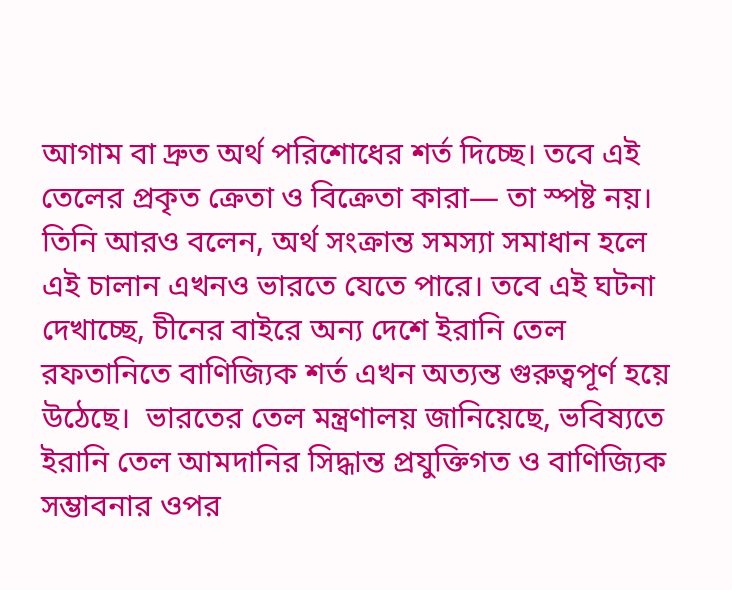আগাম বা দ্রুত অর্থ পরিশোধের শর্ত দিচ্ছে। তবে এই তেলের প্রকৃত ক্রেতা ও বিক্রেতা কারা— তা স্পষ্ট নয়। তিনি আরও বলেন, অর্থ সংক্রান্ত সমস্যা সমাধান হলে এই চালান এখনও ভারতে যেতে পারে। তবে এই ঘটনা দেখাচ্ছে, চীনের বাইরে অন্য দেশে ইরানি তেল রফতানিতে বাণিজ্যিক শর্ত এখন অত্যন্ত গুরুত্বপূর্ণ হয়ে উঠেছে।  ভারতের তেল মন্ত্রণালয় জানিয়েছে, ভবিষ্যতে ইরানি তেল আমদানির সিদ্ধান্ত প্রযুক্তিগত ও বাণিজ্যিক সম্ভাবনার ওপর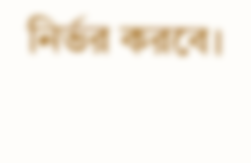নির্ভর করবে।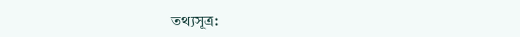তথ্যসূত্র: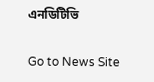এনডিটিভি

Go to News Site